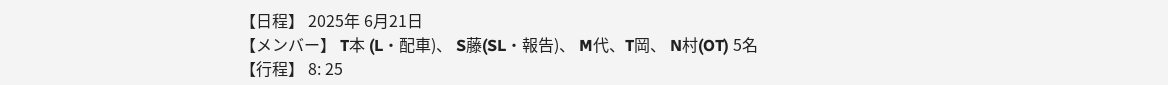【日程】 2025年 6月21日
【メンバー】 T本 (L・配車)、 S藤(SL・報告)、 M代、T岡、 N村(OT) 5名
【行程】 8: 25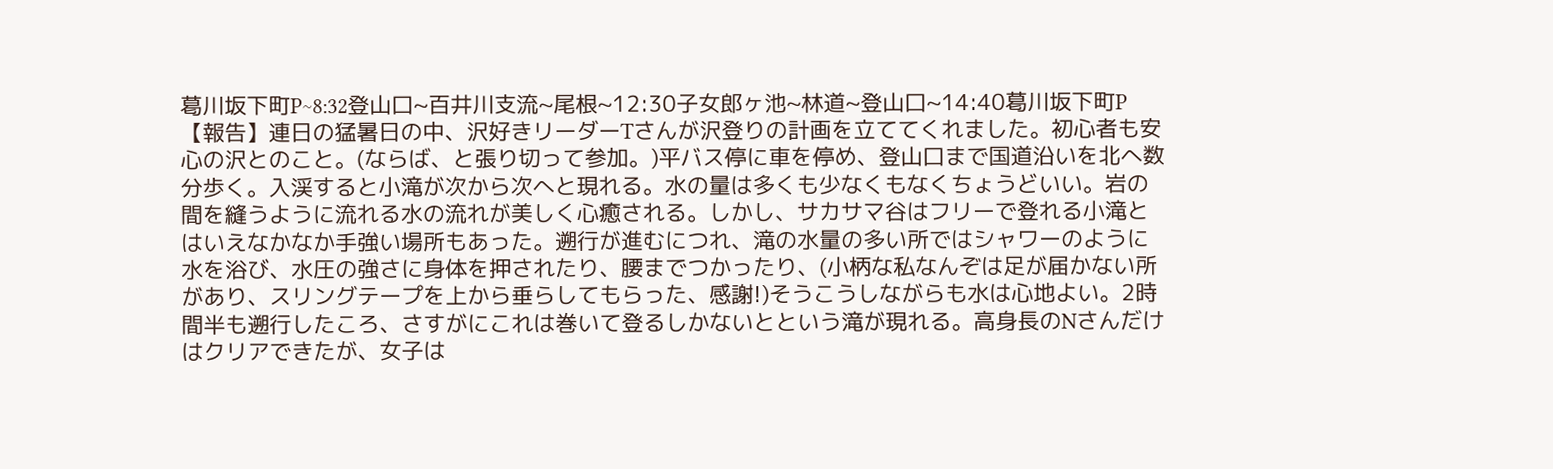葛川坂下町P~8:32登山口~百井川支流~尾根~12:30子女郎ヶ池~林道~登山口~14:40葛川坂下町P
【報告】連日の猛暑日の中、沢好きリーダーTさんが沢登りの計画を立ててくれました。初心者も安心の沢とのこと。(ならば、と張り切って参加。)平バス停に車を停め、登山口まで国道沿いを北へ数分歩く。入渓すると小滝が次から次へと現れる。水の量は多くも少なくもなくちょうどいい。岩の間を縫うように流れる水の流れが美しく心癒される。しかし、サカサマ谷はフリーで登れる小滝とはいえなかなか手強い場所もあった。遡行が進むにつれ、滝の水量の多い所ではシャワーのように水を浴び、水圧の強さに身体を押されたり、腰までつかったり、(小柄な私なんぞは足が届かない所があり、スリングテープを上から垂らしてもらった、感謝!)そうこうしながらも水は心地よい。2時間半も遡行したころ、さすがにこれは巻いて登るしかないとという滝が現れる。高身長のNさんだけはクリアできたが、女子は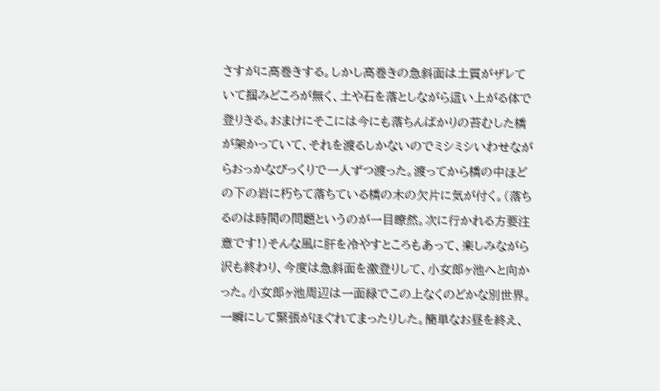さすがに高巻きする。しかし高巻きの急斜面は土質がザレていて掴みどころが無く、土や石を落としながら這い上がる体で登りきる。おまけにそこには今にも落ちんばかりの苔むした橋が架かっていて、それを渡るしかないのでミシミシいわせながらおっかなびっくりで一人ずつ渡った。渡ってから橋の中ほどの下の岩に朽ちて落ちている橋の木の欠片に気が付く。(落ちるのは時間の問題というのが一目瞭然。次に行かれる方要注意です!)そんな風に肝を冷やすところもあって、楽しみながら沢も終わり、今度は急斜面を激登りして、小女郎ヶ池へと向かった。小女郎ヶ池周辺は一面緑でこの上なくのどかな別世界。一瞬にして緊張がほぐれてまったりした。簡単なお昼を終え、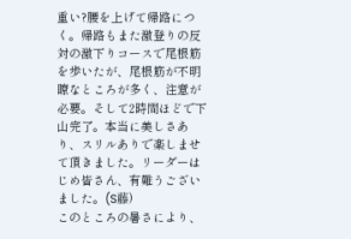重い?腰を上げて帰路につく。帰路もまた激登りの反対の激下りコースで尾根筋を歩いたが、尾根筋が不明瞭なところが多く、注意が必要。そして2時間ほどで下山完了。本当に美しさあり、スリルありで楽しませて頂きました。リーダーはじめ皆さん、有難うございました。(S藤)
このところの暑さにより、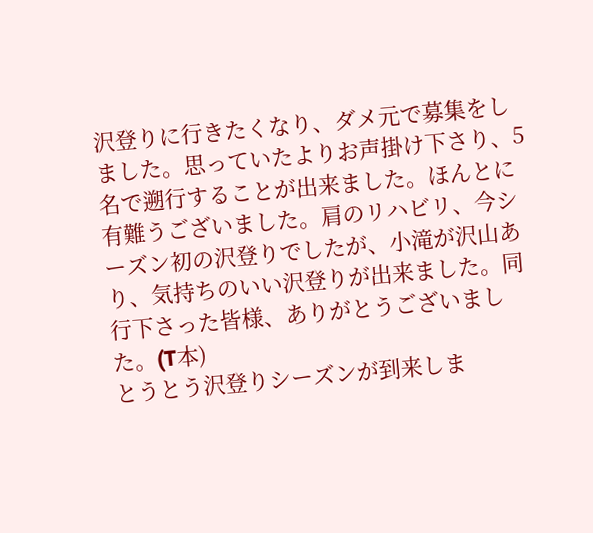沢登りに行きたくなり、ダメ元で募集をしました。思っていたよりお声掛け下さり、5名で遡行することが出来ました。ほんとに有難うございました。肩のリハビリ、今シーズン初の沢登りでしたが、小滝が沢山あり、気持ちのいい沢登りが出来ました。同行下さった皆様、ありがとうございました。(T本)
とうとう沢登りシーズンが到来しま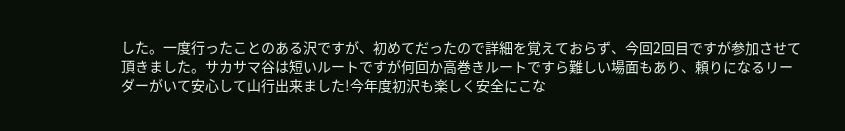した。一度行ったことのある沢ですが、初めてだったので詳細を覚えておらず、今回2回目ですが参加させて頂きました。サカサマ谷は短いルートですが何回か高巻きルートですら難しい場面もあり、頼りになるリーダーがいて安心して山行出来ました!今年度初沢も楽しく安全にこな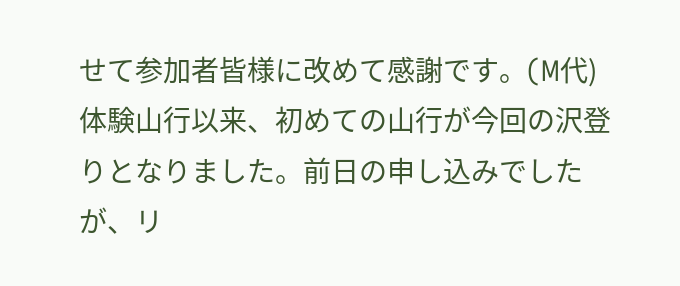せて参加者皆様に改めて感謝です。(M代)
体験山行以来、初めての山行が今回の沢登りとなりました。前日の申し込みでしたが、リ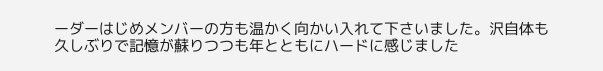ーダーはじめメンバーの方も温かく向かい入れて下さいました。沢自体も久しぶりで記憶が蘇りつつも年とともにハードに感じました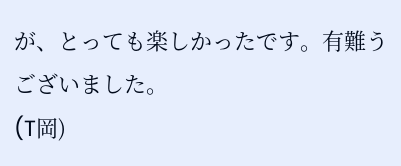が、とっても楽しかったです。有難うございました。
(T岡)